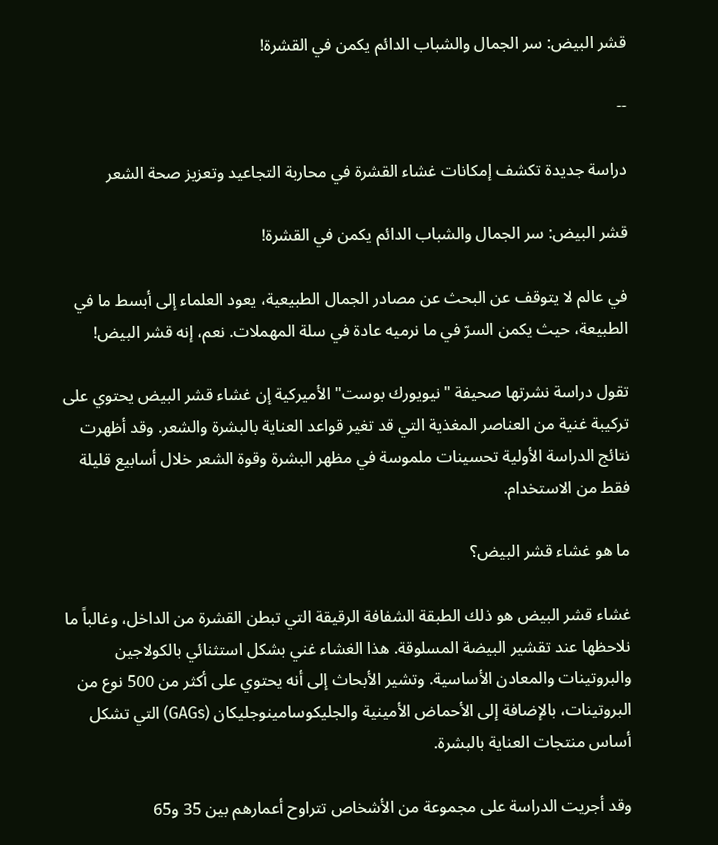قشر البيض: سر الجمال والشباب الدائم يكمن في القشرة!

--

دراسة جديدة تكشف إمكانات غشاء القشرة في محاربة التجاعيد وتعزيز صحة الشعر

قشر البيض: سر الجمال والشباب الدائم يكمن في القشرة!

في عالم لا يتوقف عن البحث عن مصادر الجمال الطبيعية، يعود العلماء إلى أبسط ما في الطبيعة، حيث يكمن السرّ في ما نرميه عادة في سلة المهملات. نعم، إنه قشر البيض!

تقول دراسة نشرتها صحيفة "نيويورك بوست" الأميركية إن غشاء قشر البيض يحتوي على تركيبة غنية من العناصر المغذية التي قد تغير قواعد العناية بالبشرة والشعر. وقد أظهرت نتائج الدراسة الأولية تحسينات ملموسة في مظهر البشرة وقوة الشعر خلال أسابيع قليلة فقط من الاستخدام.

ما هو غشاء قشر البيض؟

غشاء قشر البيض هو ذلك الطبقة الشفافة الرقيقة التي تبطن القشرة من الداخل، وغالباً ما نلاحظها عند تقشير البيضة المسلوقة. هذا الغشاء غني بشكل استثنائي بالكولاجين والبروتينات والمعادن الأساسية. وتشير الأبحاث إلى أنه يحتوي على أكثر من 500 نوع من البروتينات، بالإضافة إلى الأحماض الأمينية والجليكوسامينوجليكان (GAGs) التي تشكل أساس منتجات العناية بالبشرة.

وقد أجريت الدراسة على مجموعة من الأشخاص تتراوح أعمارهم بين 35 و65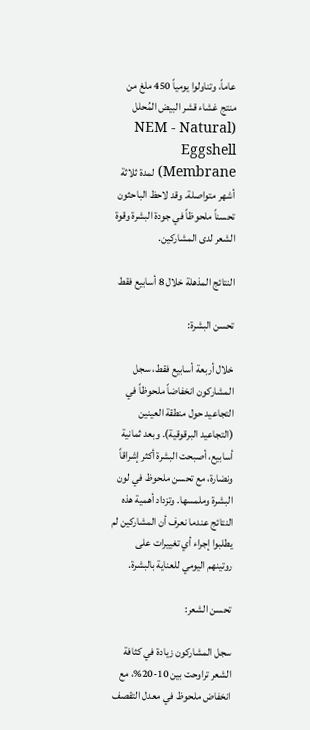عاماً، وتناولوا يومياً 450 ملغ من منتج غشاء قشر البيض المُحلل (NEM - Natural Eggshell Membrane) لمدة ثلاثة أشهر متواصلة. وقد لاحظ الباحثون تحسناً ملحوظاً في جودة البشرة وقوة الشعر لدى المشاركين.

النتائج المذهلة خلال 8 أسابيع فقط

تحسن البشرة:

خلال أربعة أسابيع فقط، سجل المشاركون انخفاضاً ملحوظاً في التجاعيد حول منطقة العينين (التجاعيد البرقوقية). وبعد ثمانية أسابيع، أصبحت البشرة أكثر إشراقاً ونضارة، مع تحسن ملحوظ في لون البشرة وملمسها. وتزداد أهمية هذه النتائج عندما نعرف أن المشاركين لم يطلبوا إجراء أي تغييرات على روتينهم اليومي للعناية بالبشرة.

تحسن الشعر:

سجل المشاركون زيادة في كثافة الشعر تراوحت بين 10-20%، مع انخفاض ملحوظ في معدل التقصف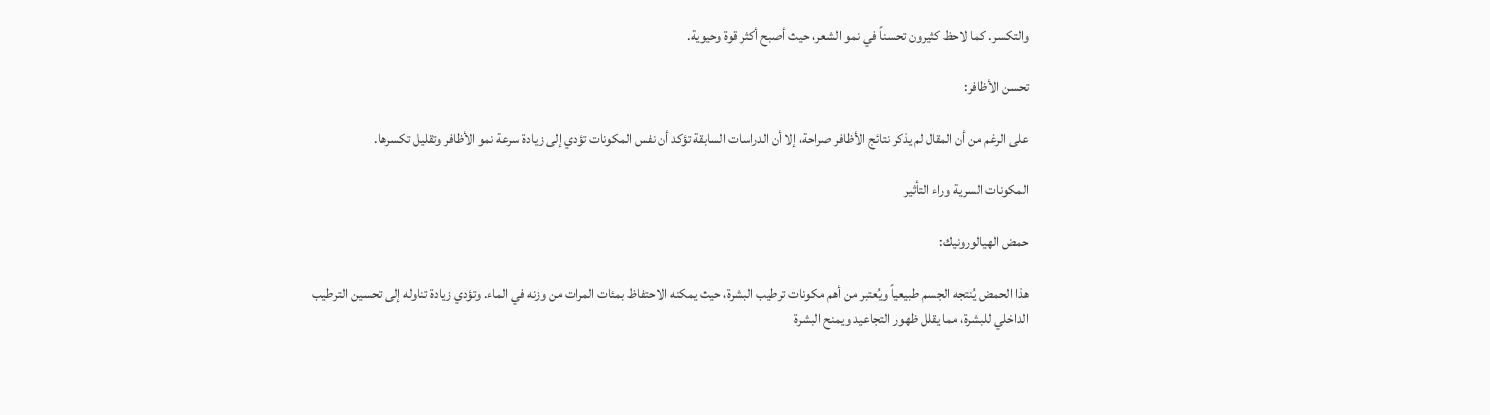والتكسر. كما لاحظ كثيرون تحسناً في نمو الشعر، حيث أصبح أكثر قوة وحيوية.

تحسن الأظافر:

على الرغم من أن المقال لم يذكر نتائج الأظافر صراحة، إلا أن الدراسات السابقة تؤكد أن نفس المكونات تؤدي إلى زيادة سرعة نمو الأظافر وتقليل تكسرها.

المكونات السرية وراء التأثير

حمض الهيالورونيك:

هذا الحمض يُنتجه الجسم طبيعياً ويُعتبر من أهم مكونات ترطيب البشرة، حيث يمكنه الاحتفاظ بمئات المرات من وزنه في الماء. وتؤدي زيادة تناوله إلى تحسين الترطيب الداخلي للبشرة، مما يقلل ظهور التجاعيد ويمنح البشرة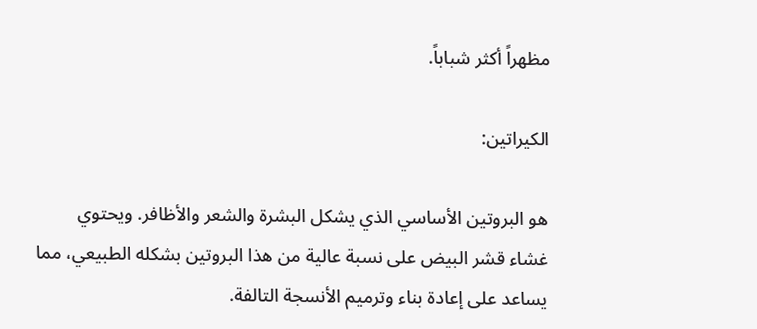مظهراً أكثر شباباً.

الكيراتين:

هو البروتين الأساسي الذي يشكل البشرة والشعر والأظافر. ويحتوي غشاء قشر البيض على نسبة عالية من هذا البروتين بشكله الطبيعي، مما يساعد على إعادة بناء وترميم الأنسجة التالفة.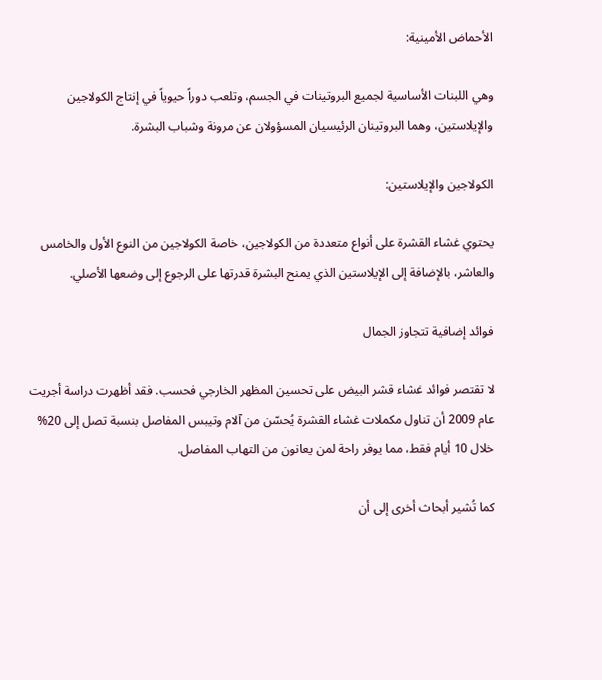الأحماض الأمينية:

وهي اللبنات الأساسية لجميع البروتينات في الجسم، وتلعب دوراً حيوياً في إنتاج الكولاجين والإيلاستين، وهما البروتينان الرئيسيان المسؤولان عن مرونة وشباب البشرة.

الكولاجين والإيلاستين:

يحتوي غشاء القشرة على أنواع متعددة من الكولاجين، خاصة الكولاجين من النوع الأول والخامس والعاشر، بالإضافة إلى الإيلاستين الذي يمنح البشرة قدرتها على الرجوع إلى وضعها الأصلي.

فوائد إضافية تتجاوز الجمال

لا تقتصر فوائد غشاء قشر البيض على تحسين المظهر الخارجي فحسب. فقد أظهرت دراسة أجريت عام 2009 أن تناول مكملات غشاء القشرة يُحسّن من آلام وتيبس المفاصل بنسبة تصل إلى 20% خلال 10 أيام فقط، مما يوفر راحة لمن يعانون من التهاب المفاصل.

كما تُشير أبحاث أخرى إلى أن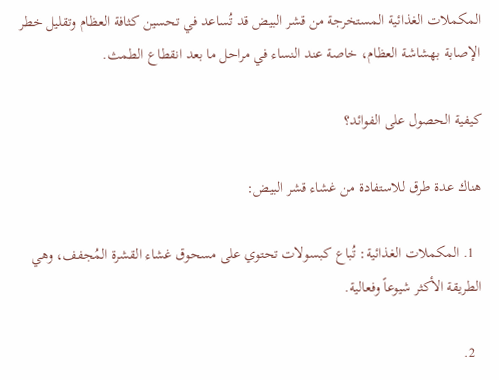المكملات الغذائية المستخرجة من قشر البيض قد تُساعد في تحسين كثافة العظام وتقليل خطر الإصابة بهشاشة العظام، خاصة عند النساء في مراحل ما بعد انقطاع الطمث.

كيفية الحصول على الفوائد؟

هناك عدة طرق للاستفادة من غشاء قشر البيض:

  1. المكملات الغذائية: تُباع كبسولات تحتوي على مسحوق غشاء القشرة المُجفف، وهي الطريقة الأكثر شيوعاً وفعالية.

  2.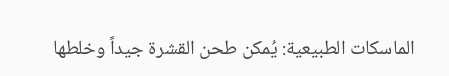الماسكات الطبيعية: يُمكن طحن القشرة جيداً وخلطها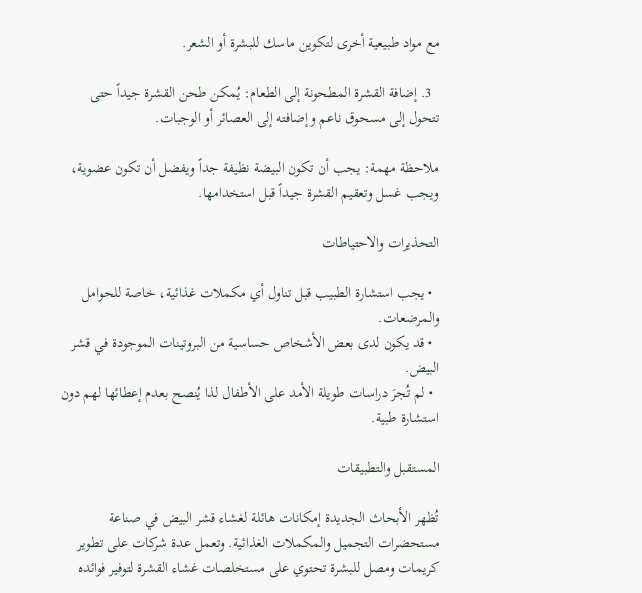مع مواد طبيعية أخرى لتكوين ماسك للبشرة أو الشعر.

  3. إضافة القشرة المطحونة إلى الطعام: يُمكن طحن القشرة جيداً حتى تتحول إلى مسحوق ناعم وإضافته إلى العصائر أو الوجبات.

ملاحظة مهمة: يجب أن تكون البيضة نظيفة جداً ويفضل أن تكون عضوية، ويجب غسل وتعقيم القشرة جيداً قبل استخدامها.

التحذيرات والاحتياطات

  • يجب استشارة الطبيب قبل تناول أي مكملات غذائية، خاصة للحوامل والمرضعات.
  • قد يكون لدى بعض الأشخاص حساسية من البروتينات الموجودة في قشر البيض.
  • لم تُجرَ دراسات طويلة الأمد على الأطفال لذا يُنصح بعدم إعطائها لهم دون استشارة طبية.

المستقبل والتطبيقات

تُظهر الأبحاث الجديدة إمكانات هائلة لغشاء قشر البيض في صناعة مستحضرات التجميل والمكملات الغذائية. وتعمل عدة شركات على تطوير كريمات ومصل للبشرة تحتوي على مستخلصات غشاء القشرة لتوفير فوائده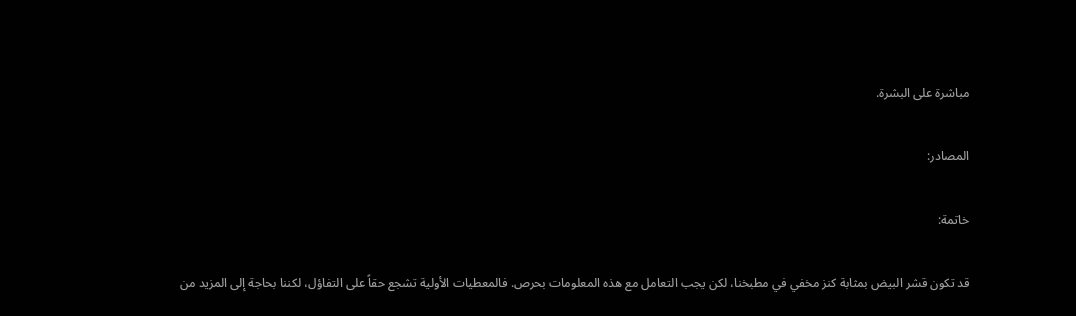مباشرة على البشرة.

المصادر:

خاتمة:

قد تكون قشر البيض بمثابة كنز مخفي في مطبخنا، لكن يجب التعامل مع هذه المعلومات بحرص. فالمعطيات الأولية تشجع حقاً على التفاؤل، لكننا بحاجة إلى المزيد من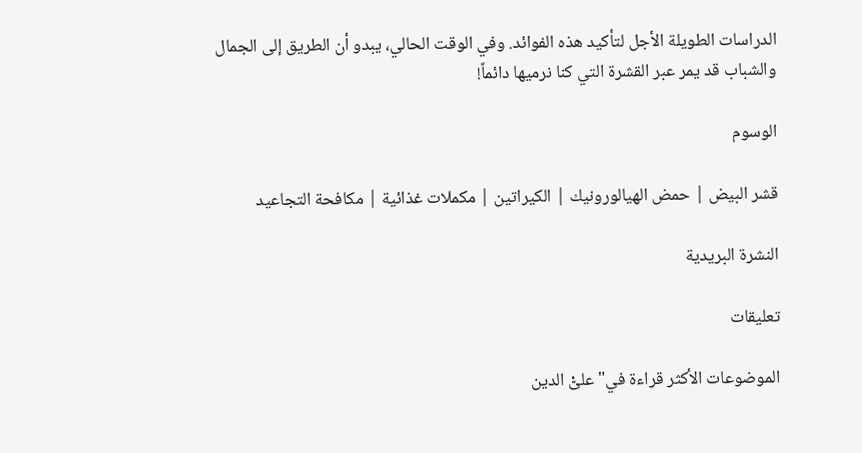الدراسات الطويلة الأجل لتأكيد هذه الفوائد. وفي الوقت الحالي، يبدو أن الطريق إلى الجمال والشباب قد يمر عبر القشرة التي كنا نرميها دائماً!

الوسوم

قشر البيض | حمض الهيالورونيك | الكيراتين | مكملات غذائية | مكافحة التجاعيد

النشرة البريدية

تعليقات

الموضوعات الأكثر قراءة في" علىّْ الدين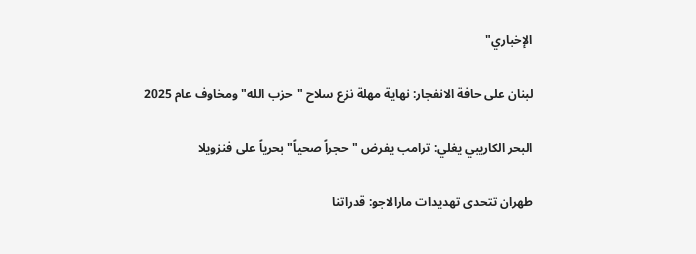الإخباري"

لبنان على حافة الانفجار: نهاية مهلة نزع سلاح "حزب الله" ومخاوف عام 2025

البحر الكاريبي يغلي: ترامب يفرض "حجراً صحياً" بحرياً على فنزويلا

طهران تتحدى تهديدات مارالاجو: قدراتنا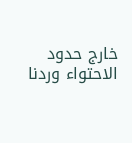خارج حدود الاحتواء وردنا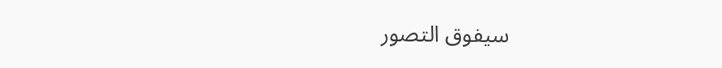سيفوق التصور